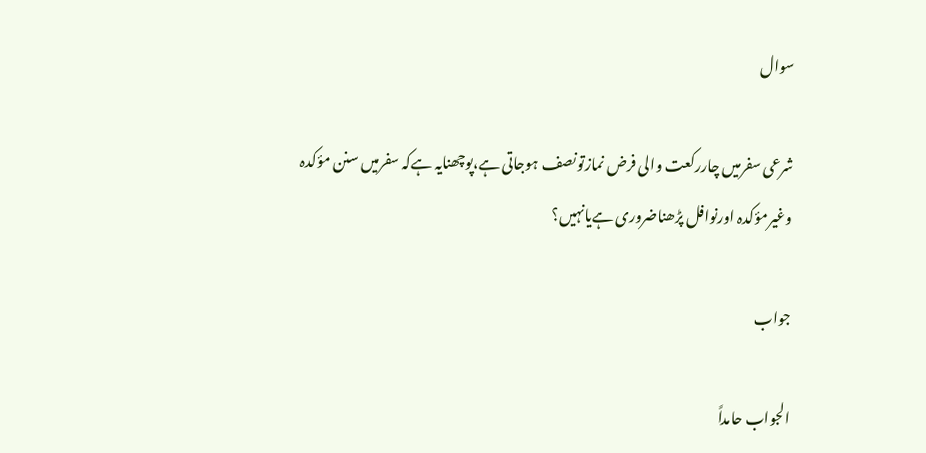سوال

شرعی سفرمیں چاررکعت والی فرض نمازتونصف ہوجاتی ہے،پوچھنایہ ہےکہ سفرمیں سنن مؤکدہ وغیرمؤکدہ اورنوافل پڑھناضروری ہےیانہیں؟

جواب

الجواب حامداً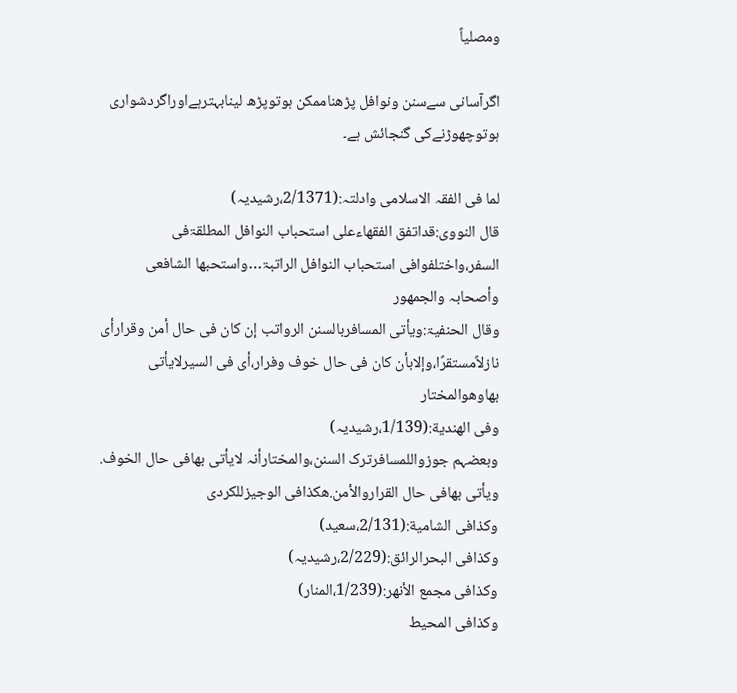ومصلیاً

اگرآسانی سےسنن ونوافل پڑھناممکن ہوتوپڑھ لینابہترہےاوراگردشواری ہوتوچھوڑنےکی گنجائش ہے۔

لما فی الفقہ الاسلامی وادلتہ:(2/1371،رشیدیہ)
قال النووی:قداتفق الفقھاءعلی استحباب النوافل المطلقۃفی السفر،واختلفوافی استحباب النوافل الراتبۃ…واستحبھا الشافعی وأصحابہ والجمھور
وقال الحنفیۃ:ویأتی المسافربالسنن الرواتب إن کان فی حال أمن وقرارأی نازلاًمستقرًا،وإلابأن کان فی حال خوف وفرار،أی فی السیرلایأتی بھاوھوالمختار
وفی الھندیة:(1/139،رشیدیہ)
وبعضہم جوزواللمسافرترک السنن،والمختارأنہ لایأتی بھافی حال الخوف. ویأتی بھافی حال القراروالأمن.ھکذافی الوجیزللکردی
وکذافی الشامیة:(2/131،سعید)
وکذافی البحرالرائق:(2/229،رشیدیہ)
وکذافی مجمع الأنھر:(1/239،المنار)
وکذافی المحیط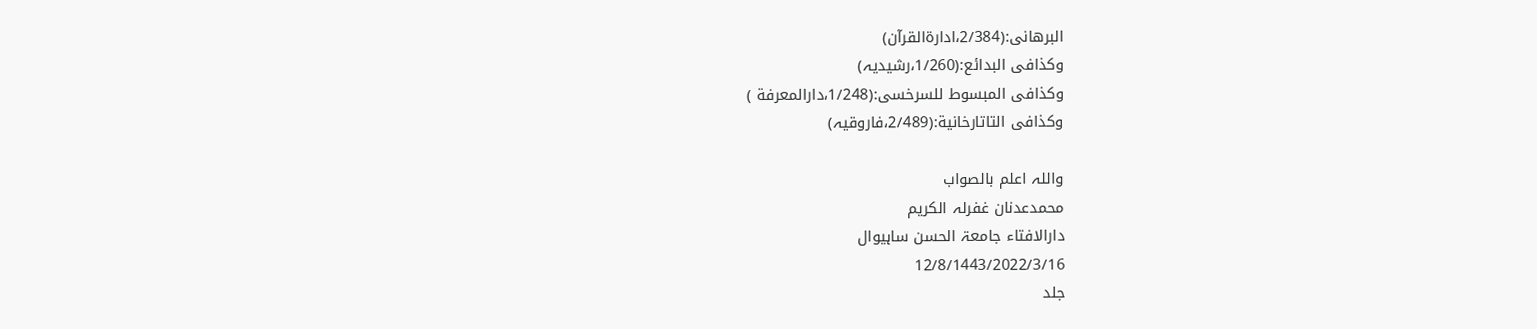البرھانی:(2/384،ادارةالقرآن)
وکذافی البدائع:(1/260،رشیدیہ)
وکذافی المبسوط للسرخسی:(1/248،دارالمعرفة )
وکذافی التاتارخانیة:(2/489،فاروقیہ)

واللہ اعلم بالصواب
محمدعدنان غفرلہ الکریم
دارالافتاء جامعۃ الحسن ساہیوال
12/8/1443/2022/3/16
جلد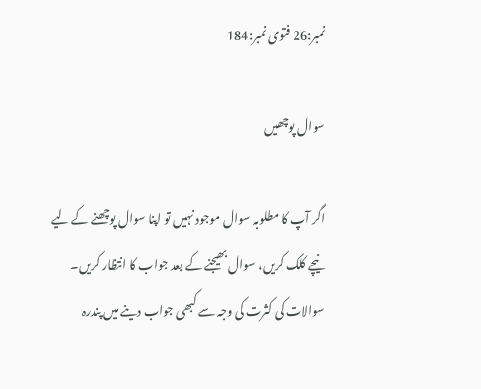نمبر:26 فتوی نمبر:184

سوال پوچھیں

اگر آپ کا مطلوبہ سوال موجود نہیں تو اپنا سوال پوچھنے کے لیے نیچے کلک کریں، سوال بھیجنے کے بعد جواب کا انتظار کریں۔ سوالات کی کثرت کی وجہ سے کبھی جواب دینے میں پندرہ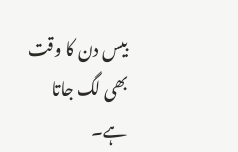بیس دن کا وقت بھی لگ جاتا ہے۔